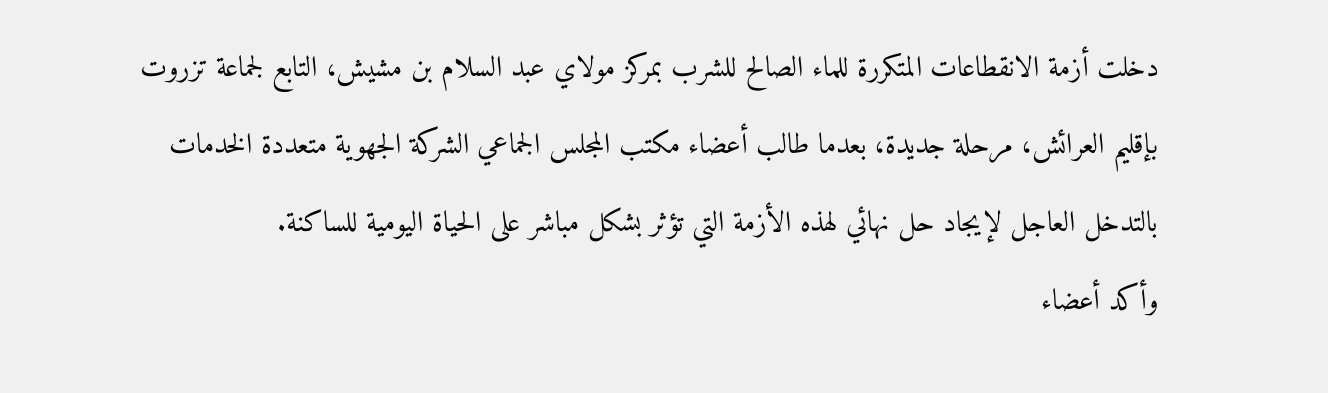دخلت أزمة الانقطاعات المتكررة للماء الصالح للشرب بمركز مولاي عبد السلام بن مشيش، التابع لجماعة تزروت بإقليم العرائش، مرحلة جديدة، بعدما طالب أعضاء مكتب المجلس الجماعي الشركة الجهوية متعددة الخدمات بالتدخل العاجل لإيجاد حل نهائي لهذه الأزمة التي تؤثر بشكل مباشر على الحياة اليومية للساكنة.
وأكد أعضاء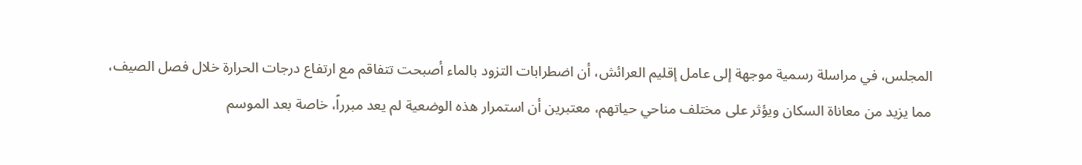المجلس، في مراسلة رسمية موجهة إلى عامل إقليم العرائش، أن اضطرابات التزود بالماء أصبحت تتفاقم مع ارتفاع درجات الحرارة خلال فصل الصيف، مما يزيد من معاناة السكان ويؤثر على مختلف مناحي حياتهم، معتبرين أن استمرار هذه الوضعية لم يعد مبرراً، خاصة بعد الموسم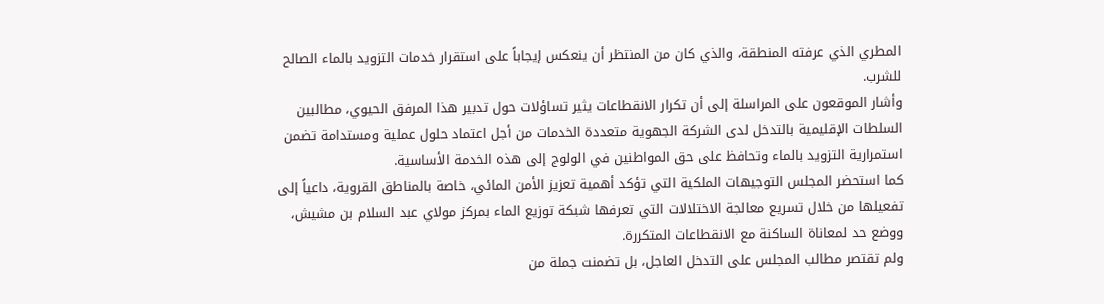المطري الذي عرفته المنطقة، والذي كان من المنتظر أن ينعكس إيجاباً على استقرار خدمات التزويد بالماء الصالح للشرب.
وأشار الموقعون على المراسلة إلى أن تكرار الانقطاعات يثير تساؤلات حول تدبير هذا المرفق الحيوي، مطالبين السلطات الإقليمية بالتدخل لدى الشركة الجهوية متعددة الخدمات من أجل اعتماد حلول عملية ومستدامة تضمن استمرارية التزويد بالماء وتحافظ على حق المواطنين في الولوج إلى هذه الخدمة الأساسية.
كما استحضر المجلس التوجيهات الملكية التي تؤكد أهمية تعزيز الأمن المائي، خاصة بالمناطق القروية، داعياً إلى تفعيلها من خلال تسريع معالجة الاختلالات التي تعرفها شبكة توزيع الماء بمركز مولاي عبد السلام بن مشيش، ووضع حد لمعاناة الساكنة مع الانقطاعات المتكررة.
ولم تقتصر مطالب المجلس على التدخل العاجل، بل تضمنت جملة من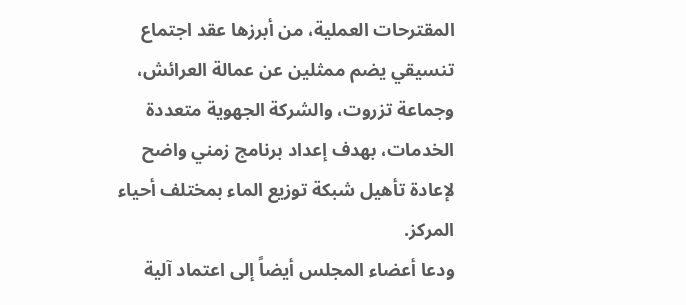المقترحات العملية، من أبرزها عقد اجتماع تنسيقي يضم ممثلين عن عمالة العرائش، وجماعة تزروت، والشركة الجهوية متعددة الخدمات، بهدف إعداد برنامج زمني واضح لإعادة تأهيل شبكة توزيع الماء بمختلف أحياء المركز.
ودعا أعضاء المجلس أيضاً إلى اعتماد آلية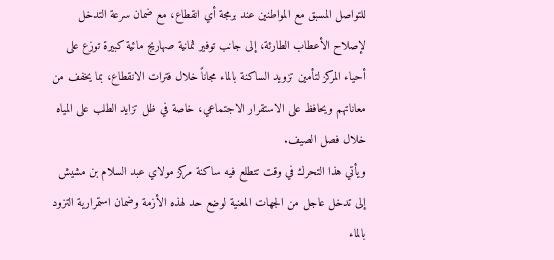للتواصل المسبق مع المواطنين عند برمجة أي انقطاع، مع ضمان سرعة التدخل لإصلاح الأعطاب الطارئة، إلى جانب توفير ثمانية صهاريج مائية كبيرة توزع على أحياء المركز لتأمين تزويد الساكنة بالماء مجاناً خلال فترات الانقطاع، بما يخفف من معاناتهم ويحافظ على الاستقرار الاجتماعي، خاصة في ظل تزايد الطلب على المياه خلال فصل الصيف.
ويأتي هذا التحرك في وقت تتطلع فيه ساكنة مركز مولاي عبد السلام بن مشيش إلى تدخل عاجل من الجهات المعنية لوضع حد لهذه الأزمة وضمان استمرارية التزود بالماء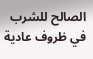الصالح للشرب في ظروف عادية